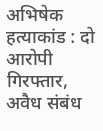अभिषेक हत्याकांड : दो आरोपी गिरफ्तार, अवैध संबंध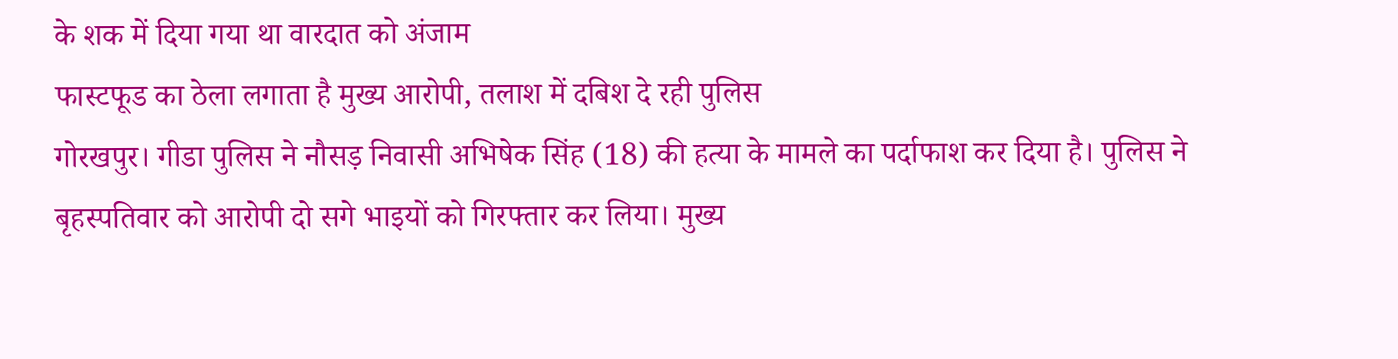के शक में दिया गया था वारदात को अंजाम
फास्टफूड का ठेला लगाता है मुख्य आरोपी, तलाश में दबिश दे रही पुलिस
गोरखपुर। गीडा पुलिस ने नौसड़ निवासी अभिषेक सिंह (18) की हत्या के मामले का पर्दाफाश कर दिया है। पुलिस ने बृहस्पतिवार को आरोपी दो सगे भाइयों को गिरफ्तार कर लिया। मुख्य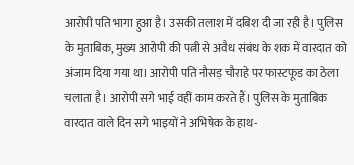आरोपी पति भागा हुआ है। उसकी तलाश में दबिश दी जा रही है। पुलिस के मुताबिक, मुख्य आरोपी की पत्नी से अवैध संबंध के शक में वारदात को अंजाम दिया गया था। आरोपी पति नौसड़ चौराहे पर फास्टफूड का ठेला चलाता है। आरोपी सगे भाई वहीं काम करते हैं। पुलिस के मुताबिक वारदात वाले दिन सगे भाइयों ने अभिषेक के हाथ-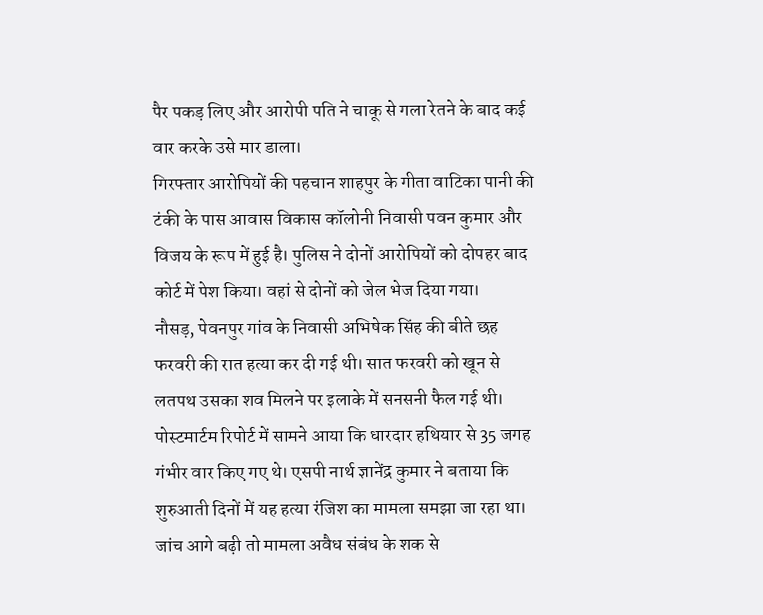पैर पकड़ लिए और आरोपी पति ने चाकू से गला रेतने के बाद कई वार करके उसे मार डाला।
गिरफ्तार आरोपियों की पहचान शाहपुर के गीता वाटिका पानी की टंकी के पास आवास विकास कॉलोनी निवासी पवन कुमार और विजय के रूप में हुई है। पुलिस ने दोनों आरोपियों को दोपहर बाद कोर्ट में पेश किया। वहां से दोनों को जेल भेज दिया गया।
नौसड़, पेवनपुर गांव के निवासी अभिषेक सिंह की बीते छह फरवरी की रात हत्या कर दी गई थी। सात फरवरी को खून से लतपथ उसका शव मिलने पर इलाके में सनसनी फैल गई थी। पोस्टमार्टम रिपोर्ट में सामने आया कि धारदार हथियार से 35 जगह गंभीर वार किए गए थे। एसपी नार्थ ज्ञानेंद्र कुमार ने बताया कि शुरुआती दिनों में यह हत्या रंजिश का मामला समझा जा रहा था। जांच आगे बढ़ी तो मामला अवैध संबंध के शक से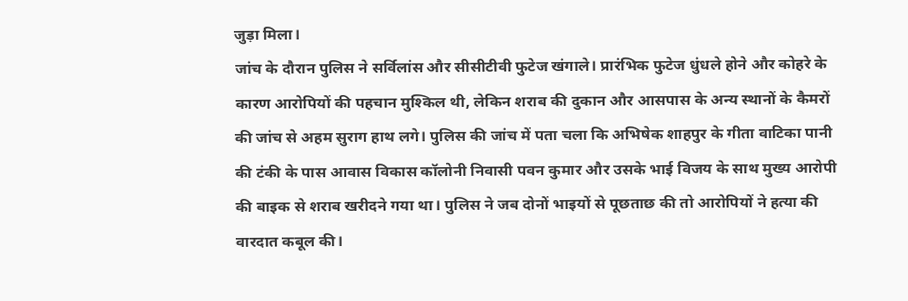जुड़ा मिला।
जांच के दौरान पुलिस ने सर्विलांस और सीसीटीवी फुटेज खंगाले। प्रारंभिक फुटेज धुंधले होने और कोहरे के कारण आरोपियों की पहचान मुश्किल थी, लेकिन शराब की दुकान और आसपास के अन्य स्थानों के कैमरों की जांच से अहम सुराग हाथ लगे। पुलिस की जांच में पता चला कि अभिषेक शाहपुर के गीता वाटिका पानी की टंकी के पास आवास विकास कॉलोनी निवासी पवन कुमार और उसके भाई विजय के साथ मुख्य आरोपी की बाइक से शराब खरीदने गया था। पुलिस ने जब दोनों भाइयों से पूछताछ की तो आरोपियों ने हत्या की वारदात कबूल की।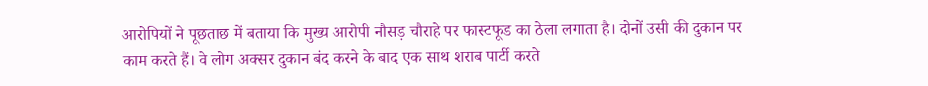आरोपियों ने पूछताछ में बताया कि मुख्य आरोपी नौसड़ चौराहे पर फास्टफूड का ठेला लगाता है। दोनों उसी की दुकान पर काम करते हैं। वे लोग अक्सर दुकान बंद करने के बाद एक साथ शराब पार्टी करते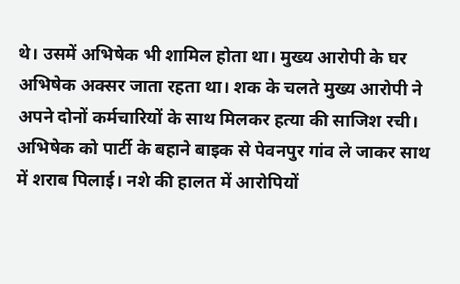थे। उसमें अभिषेक भी शामिल होता था। मुख्य आरोपी के घर अभिषेक अक्सर जाता रहता था। शक के चलते मुख्य आरोपी ने अपने दोनों कर्मचारियों के साथ मिलकर हत्या की साजिश रची। अभिषेक को पार्टी के बहाने बाइक से पेवनपुर गांव ले जाकर साथ में शराब पिलाई। नशे की हालत में आरोपियों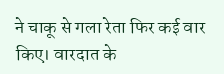ने चाकू से गला रेता फिर कई वार किए। वारदात के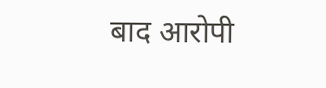बाद आरोपी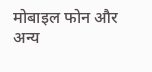मोबाइल फोन और अन्य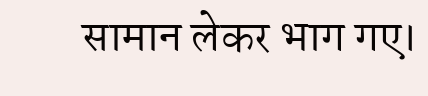सामान लेकर भाग गए।